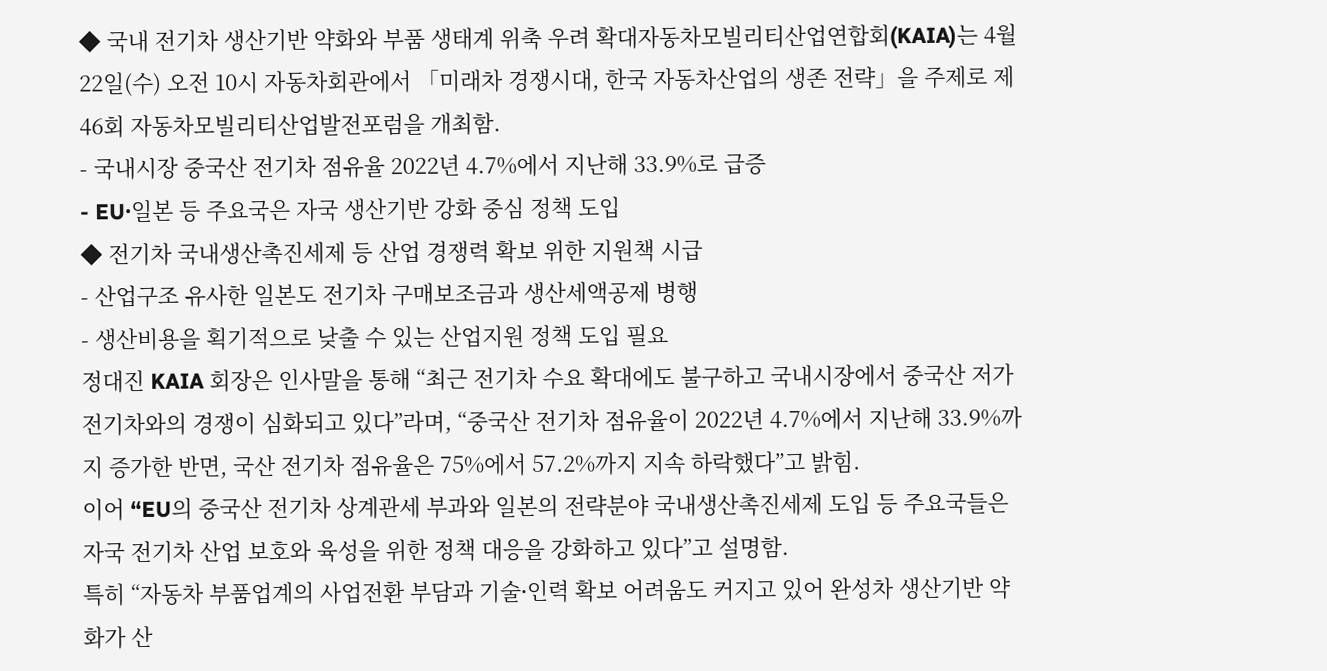◆ 국내 전기차 생산기반 약화와 부품 생태계 위축 우려 확대자동차모빌리티산업연합회(KAIA)는 4월 22일(수) 오전 10시 자동차회관에서 「미래차 경쟁시대, 한국 자동차산업의 생존 전략」을 주제로 제46회 자동차모빌리티산업발전포럼을 개최함.
- 국내시장 중국산 전기차 점유율 2022년 4.7%에서 지난해 33.9%로 급증
- EU⸱일본 등 주요국은 자국 생산기반 강화 중심 정책 도입
◆ 전기차 국내생산촉진세제 등 산업 경쟁력 확보 위한 지원책 시급
- 산업구조 유사한 일본도 전기차 구매보조금과 생산세액공제 병행
- 생산비용을 획기적으로 낮출 수 있는 산업지원 정책 도입 필요
정대진 KAIA 회장은 인사말을 통해 “최근 전기차 수요 확대에도 불구하고 국내시장에서 중국산 저가 전기차와의 경쟁이 심화되고 있다”라며, “중국산 전기차 점유율이 2022년 4.7%에서 지난해 33.9%까지 증가한 반면, 국산 전기차 점유율은 75%에서 57.2%까지 지속 하락했다”고 밝힘.
이어 “EU의 중국산 전기차 상계관세 부과와 일본의 전략분야 국내생산촉진세제 도입 등 주요국들은 자국 전기차 산업 보호와 육성을 위한 정책 대응을 강화하고 있다”고 설명함.
특히 “자동차 부품업계의 사업전환 부담과 기술⸱인력 확보 어려움도 커지고 있어 완성차 생산기반 약화가 산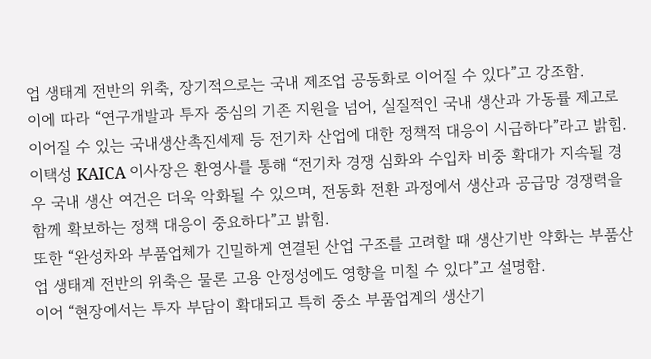업 생태계 전반의 위축, 장기적으로는 국내 제조업 공동화로 이어질 수 있다”고 강조함.
이에 따라 “연구개발과 투자 중심의 기존 지원을 넘어, 실질적인 국내 생산과 가동률 제고로 이어질 수 있는 국내생산촉진세제 등 전기차 산업에 대한 정책적 대응이 시급하다”라고 밝힘.
이택성 KAICA 이사장은 환영사를 통해 “전기차 경쟁 심화와 수입차 비중 확대가 지속될 경우 국내 생산 여건은 더욱 악화될 수 있으며, 전동화 전환 과정에서 생산과 공급망 경쟁력을 함께 확보하는 정책 대응이 중요하다”고 밝힘.
또한 “완성차와 부품업체가 긴밀하게 연결된 산업 구조를 고려할 때 생산기반 약화는 부품산업 생태계 전반의 위축은 물론 고용 안정성에도 영향을 미칠 수 있다”고 설명함.
이어 “현장에서는 투자 부담이 확대되고 특히 중소 부품업계의 생산기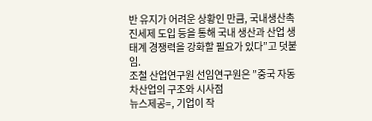반 유지가 어려운 상황인 만큼, 국내생산촉진세제 도입 등을 통해 국내 생산과 산업 생태계 경쟁력을 강화할 필요가 있다”고 덧붙임.
조철 산업연구원 선임연구원은 ”중국 자동차산업의 구조와 시사점
뉴스제공=, 기업이 작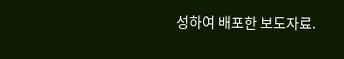성하여 배포한 보도자료.